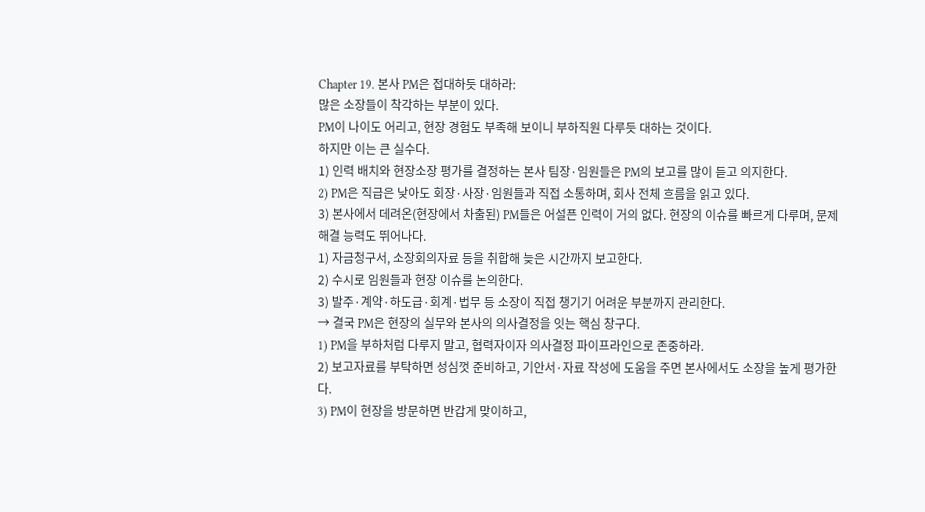Chapter 19. 본사 PM은 접대하듯 대하라:
많은 소장들이 착각하는 부분이 있다.
PM이 나이도 어리고, 현장 경험도 부족해 보이니 부하직원 다루듯 대하는 것이다.
하지만 이는 큰 실수다.
1) 인력 배치와 현장소장 평가를 결정하는 본사 팀장·임원들은 PM의 보고를 많이 듣고 의지한다.
2) PM은 직급은 낮아도 회장·사장·임원들과 직접 소통하며, 회사 전체 흐름을 읽고 있다.
3) 본사에서 데려온(현장에서 차출된) PM들은 어설픈 인력이 거의 없다. 현장의 이슈를 빠르게 다루며, 문제 해결 능력도 뛰어나다.
1) 자금청구서, 소장회의자료 등을 취합해 늦은 시간까지 보고한다.
2) 수시로 임원들과 현장 이슈를 논의한다.
3) 발주·계약·하도급·회계·법무 등 소장이 직접 챙기기 어려운 부분까지 관리한다.
→ 결국 PM은 현장의 실무와 본사의 의사결정을 잇는 핵심 창구다.
1) PM을 부하처럼 다루지 말고, 협력자이자 의사결정 파이프라인으로 존중하라.
2) 보고자료를 부탁하면 성심껏 준비하고, 기안서·자료 작성에 도움을 주면 본사에서도 소장을 높게 평가한다.
3) PM이 현장을 방문하면 반갑게 맞이하고,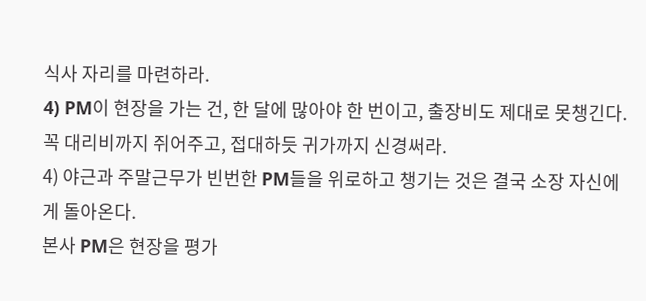식사 자리를 마련하라.
4) PM이 현장을 가는 건, 한 달에 많아야 한 번이고, 출장비도 제대로 못챙긴다. 꼭 대리비까지 쥐어주고, 접대하듯 귀가까지 신경써라.
4) 야근과 주말근무가 빈번한 PM들을 위로하고 챙기는 것은 결국 소장 자신에게 돌아온다.
본사 PM은 현장을 평가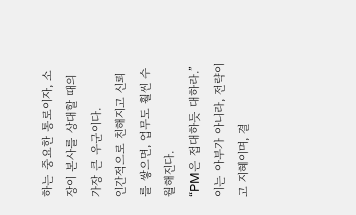하는 중요한 통로이자, 소장이 본사를 상대할 때의 가장 큰 우군이다.
인간적으로 친해지고 신뢰를 쌓으면, 업무도 훨씬 수월해진다.
“PM은 접대하듯 대하라.” 이는 아부가 아니라, 전략이고 지혜이며, 결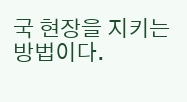국 현장을 지키는 방법이다.